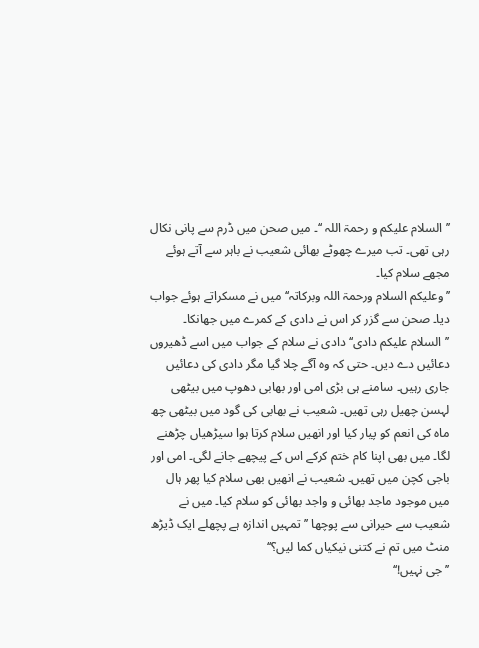’’السلام علیکم و رحمۃ اللہ ‘‘۔ میں صحن میں ڈرم سے پانی نکال رہی تھی۔ تب میرے چھوٹے بھائی شعیب نے باہر سے آتے ہوئے مجھے سلام کیا۔
’’وعلیکم السلام ورحمۃ اللہ وبرکاتہ‘‘ میں نے مسکراتے ہوئے جواب دیا۔ صحن سے گزر کر اس نے دادی کے کمرے میں جھانکا۔
’’السلام علیکم دادی‘‘ دادی نے سلام کے جواب میں اسے ڈھیروں دعائیں دے دیں۔ حتی کہ وہ آگے چلا گیا مگر دادی کی دعائیں جاری رہیں۔ سامنے ہی بڑی امی اور بھابی دھوپ میں بیٹھی لہسن چھیل رہی تھیں۔ شعیب نے بھابی کی گود میں بیٹھی چھ ماہ کی انعم کو پیار کیا اور انھیں سلام کرتا ہوا سیڑھیاں چڑھنے لگا۔ میں بھی اپنا کام ختم کرکے اس کے پیچھے جانے لگی۔ امی اور باجی کچن میں تھیں۔ شعیب نے انھیں بھی سلام کیا پھر ہال میں موجود ماجد بھائی و واجد بھائی کو سلام کیا۔ میں نے شعیب سے حیرانی سے پوچھا ’’تمہیں اندازہ ہے پچھلے ایک ڈیڑھ منٹ میں تم نے کتنی نیکیاں کما لیں؟‘‘
’’جی نہیں!‘‘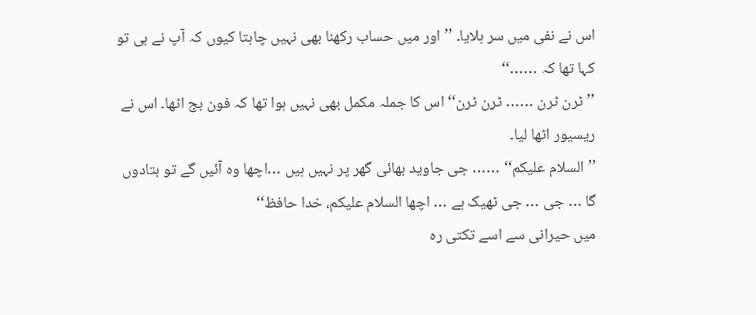اس نے نفی میں سر ہلایا۔ ’’اور میں حساب رکھنا بھی نہیں چاہتا کیوں کہ آپ نے ہی تو کہا تھا کہ ……‘‘
’’ٹرن ٹرن …… ٹرن ٹرن‘‘ اس کا جملہ مکمل بھی نہیں ہوا تھا کہ فون بج اٹھا۔ اس نے ریسیور اٹھا لیا۔
’’السلام علیکم‘‘ …… جی جاوید بھائی گھر پر نہیں ہیں …اچھا وہ آئیں گے تو بتادوں گا … جی … جی ٹھیک ہے … اچھا السلام علیکم، خدا حافظ‘‘
میں حیرانی سے اسے تکتی رہ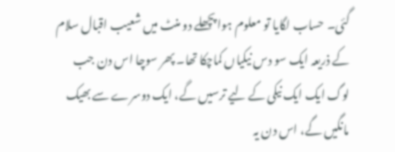گئی۔ حساب لگایا تو معلوم ہوا پچھلے دو منٹ میں شعیب اقبال سلام کے ذریعہ ایک سو دس نیکیاں کماچکا تھا۔ پھر سوچا اس دن جب لوگ ایک ایک نیکی کے لیے ترسیں گے، ایک دوسرے سے بھیک مانگیں گے، اس دن یہ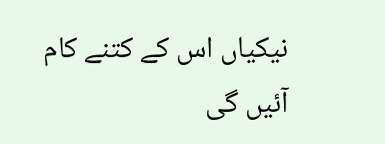نیکیاں اس کے کتنے کام آئیں گی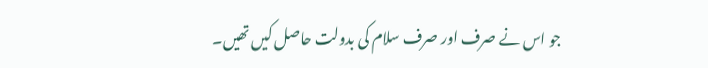جو اس نے صرف اور صرف سلام کی بدولت حاصل کیں تھیں۔